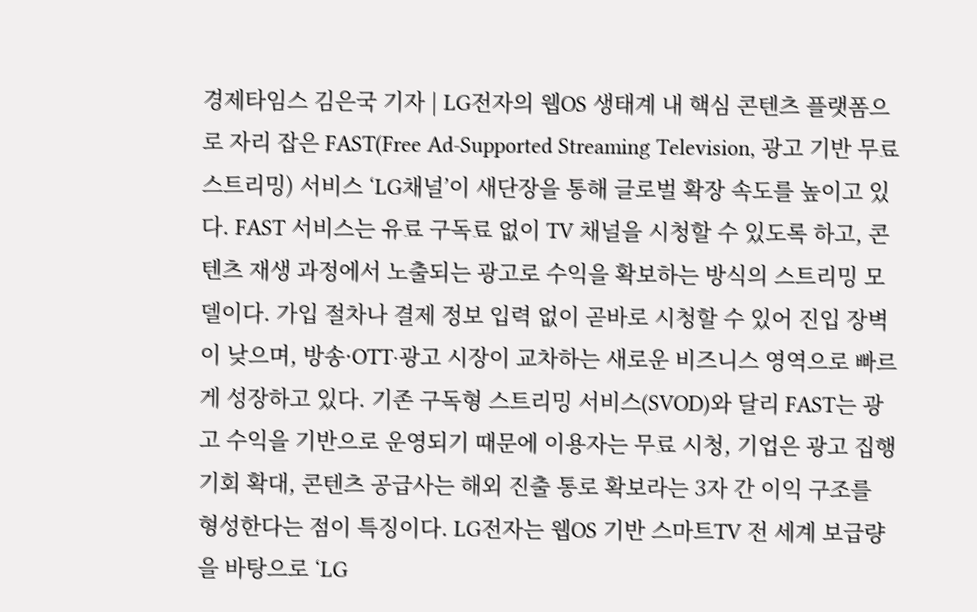경제타임스 김은국 기자 | LG전자의 웹OS 생태계 내 핵심 콘텐츠 플랫폼으로 자리 잡은 FAST(Free Ad-Supported Streaming Television, 광고 기반 무료 스트리밍) 서비스 ‘LG채널’이 새단장을 통해 글로벌 확장 속도를 높이고 있다. FAST 서비스는 유료 구독료 없이 TV 채널을 시청할 수 있도록 하고, 콘텐츠 재생 과정에서 노출되는 광고로 수익을 확보하는 방식의 스트리밍 모델이다. 가입 절차나 결제 정보 입력 없이 곧바로 시청할 수 있어 진입 장벽이 낮으며, 방송·OTT·광고 시장이 교차하는 새로운 비즈니스 영역으로 빠르게 성장하고 있다. 기존 구독형 스트리밍 서비스(SVOD)와 달리 FAST는 광고 수익을 기반으로 운영되기 때문에 이용자는 무료 시청, 기업은 광고 집행 기회 확대, 콘텐츠 공급사는 해외 진출 통로 확보라는 3자 간 이익 구조를 형성한다는 점이 특징이다. LG전자는 웹OS 기반 스마트TV 전 세계 보급량을 바탕으로 ‘LG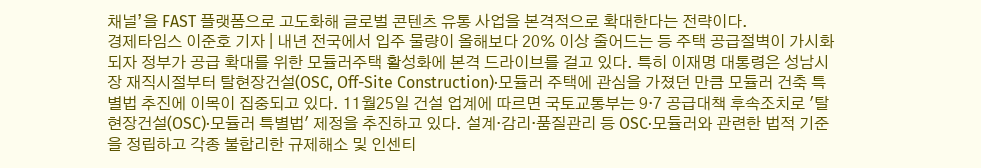채널’을 FAST 플랫폼으로 고도화해 글로벌 콘텐츠 유통 사업을 본격적으로 확대한다는 전략이다.
경제타임스 이준호 기자 | 내년 전국에서 입주 물량이 올해보다 20% 이상 줄어드는 등 주택 공급절벽이 가시화되자 정부가 공급 확대를 위한 모듈러주택 활성화에 본격 드라이브를 걸고 있다. 특히 이재명 대통령은 성남시장 재직시절부터 탈현장건설(OSC, Off-Site Construction)·모듈러 주택에 관심을 가졌던 만큼 모듈러 건축 특별법 추진에 이목이 집중되고 있다. 11월25일 건설 업계에 따르면 국토교통부는 9·7 공급대책 후속조치로 '탈현장건설(OSC)·모듈러 특별법' 제정을 추진하고 있다. 설계·감리·품질관리 등 OSC·모듈러와 관련한 법적 기준을 정립하고 각종 불합리한 규제해소 및 인센티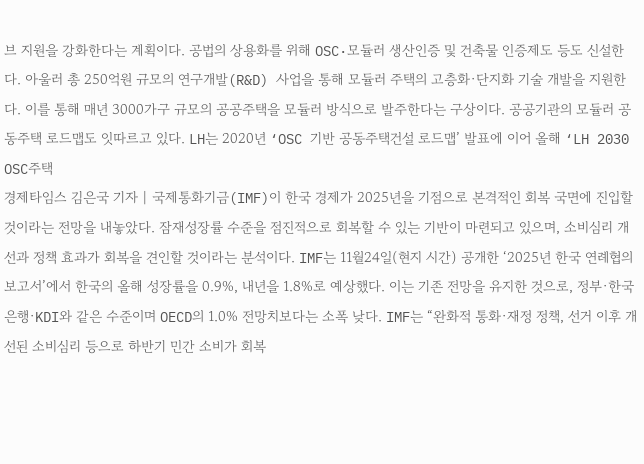브 지원을 강화한다는 계획이다. 공법의 상용화를 위해 OSC·모듈러 생산인증 및 건축물 인증제도 등도 신설한다. 아울러 총 250억원 규모의 연구개발(R&D) 사업을 통해 모듈러 주택의 고층화·단지화 기술 개발을 지원한다. 이를 통해 매년 3000가구 규모의 공공주택을 모듈러 방식으로 발주한다는 구상이다. 공공기관의 모듈러 공동주택 로드맵도 잇따르고 있다. LH는 2020년 ‘OSC 기반 공동주택건설 로드맵’ 발표에 이어 올해 ‘LH 2030 OSC주택
경제타임스 김은국 기자 | 국제통화기금(IMF)이 한국 경제가 2025년을 기점으로 본격적인 회복 국면에 진입할 것이라는 전망을 내놓았다. 잠재성장률 수준을 점진적으로 회복할 수 있는 기반이 마련되고 있으며, 소비심리 개선과 정책 효과가 회복을 견인할 것이라는 분석이다. IMF는 11월24일(현지 시간) 공개한 ‘2025년 한국 연례협의 보고서’에서 한국의 올해 성장률을 0.9%, 내년을 1.8%로 예상했다. 이는 기존 전망을 유지한 것으로, 정부·한국은행·KDI와 같은 수준이며 OECD의 1.0% 전망치보다는 소폭 낮다. IMF는 “완화적 통화·재정 정책, 선거 이후 개선된 소비심리 등으로 하반기 민간 소비가 회복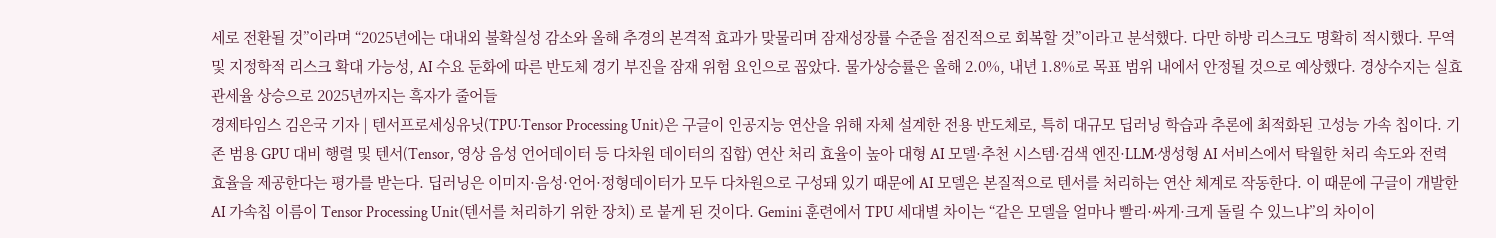세로 전환될 것”이라며 “2025년에는 대내외 불확실성 감소와 올해 추경의 본격적 효과가 맞물리며 잠재성장률 수준을 점진적으로 회복할 것”이라고 분석했다. 다만 하방 리스크도 명확히 적시했다. 무역 및 지정학적 리스크 확대 가능성, AI 수요 둔화에 따른 반도체 경기 부진을 잠재 위험 요인으로 꼽았다. 물가상승률은 올해 2.0%, 내년 1.8%로 목표 범위 내에서 안정될 것으로 예상했다. 경상수지는 실효관세율 상승으로 2025년까지는 흑자가 줄어들
경제타임스 김은국 기자 | 텐서프로세싱유닛(TPU·Tensor Processing Unit)은 구글이 인공지능 연산을 위해 자체 설계한 전용 반도체로, 특히 대규모 딥러닝 학습과 추론에 최적화된 고성능 가속 칩이다. 기존 범용 GPU 대비 행렬 및 텐서(Tensor, 영상 음성 언어데이터 등 다차원 데이터의 집합) 연산 처리 효율이 높아 대형 AI 모델·추천 시스템·검색 엔진·LLM·생성형 AI 서비스에서 탁월한 처리 속도와 전력 효율을 제공한다는 평가를 받는다. 딥러닝은 이미지·음성·언어·정형데이터가 모두 다차원으로 구성돼 있기 때문에 AI 모델은 본질적으로 텐서를 처리하는 연산 체계로 작동한다. 이 때문에 구글이 개발한 AI 가속칩 이름이 Tensor Processing Unit(텐서를 처리하기 위한 장치) 로 붙게 된 것이다. Gemini 훈련에서 TPU 세대별 차이는 “같은 모델을 얼마나 빨리·싸게·크게 돌릴 수 있느냐”의 차이이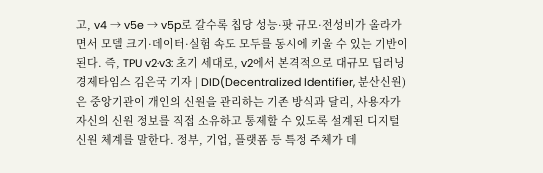고, v4 → v5e → v5p로 갈수록 칩당 성능·팟 규모·전성비가 올라가면서 모델 크기·데이터·실험 속도 모두를 동시에 키울 수 있는 기반이 된다. 즉, TPU v2·v3: 초기 세대로, v2에서 본격적으로 대규모 딥러닝
경제타임스 김은국 기자 | DID(Decentralized Identifier, 분산신원)은 중앙기관이 개인의 신원을 관리하는 기존 방식과 달리, 사용자가 자신의 신원 정보를 직접 소유하고 통제할 수 있도록 설계된 디지털 신원 체계를 말한다. 정부, 기업, 플랫폼 등 특정 주체가 데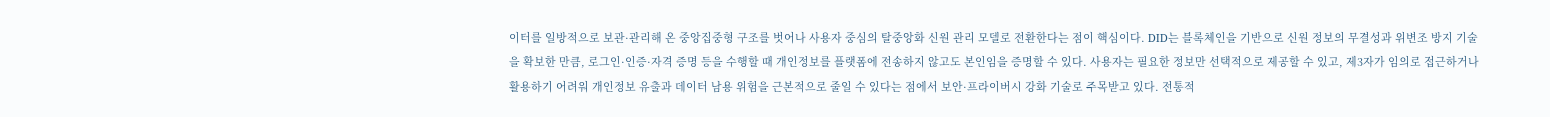이터를 일방적으로 보관·관리해 온 중앙집중형 구조를 벗어나 사용자 중심의 탈중앙화 신원 관리 모델로 전환한다는 점이 핵심이다. DID는 블록체인을 기반으로 신원 정보의 무결성과 위변조 방지 기술을 확보한 만큼, 로그인·인증·자격 증명 등을 수행할 때 개인정보를 플랫폼에 전송하지 않고도 본인임을 증명할 수 있다. 사용자는 필요한 정보만 선택적으로 제공할 수 있고, 제3자가 임의로 접근하거나 활용하기 어려워 개인정보 유출과 데이터 남용 위험을 근본적으로 줄일 수 있다는 점에서 보안·프라이버시 강화 기술로 주목받고 있다. 전통적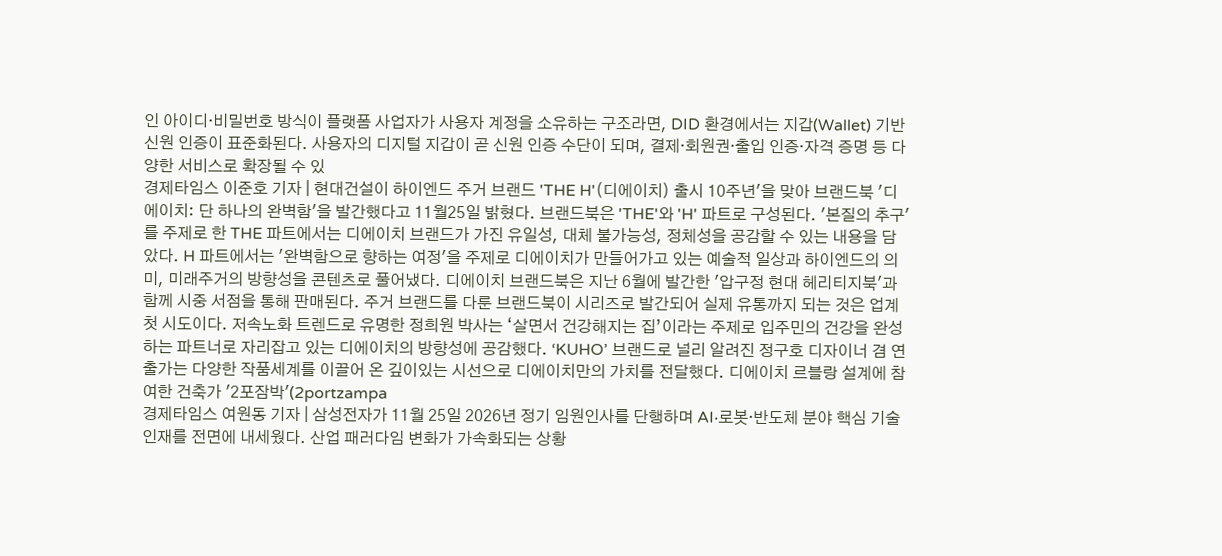인 아이디·비밀번호 방식이 플랫폼 사업자가 사용자 계정을 소유하는 구조라면, DID 환경에서는 지갑(Wallet) 기반 신원 인증이 표준화된다. 사용자의 디지털 지갑이 곧 신원 인증 수단이 되며, 결제·회원권·출입 인증·자격 증명 등 다양한 서비스로 확장될 수 있
경제타임스 이준호 기자 | 현대건설이 하이엔드 주거 브랜드 'THE H'(디에이치) 출시 10주년'을 맞아 브랜드북 '디에이치: 단 하나의 완벽함'을 발간했다고 11월25일 밝혔다. 브랜드북은 'THE'와 'H' 파트로 구성된다. '본질의 추구'를 주제로 한 THE 파트에서는 디에이치 브랜드가 가진 유일성, 대체 불가능성, 정체성을 공감할 수 있는 내용을 담았다. H 파트에서는 '완벽함으로 향하는 여정'을 주제로 디에이치가 만들어가고 있는 예술적 일상과 하이엔드의 의미, 미래주거의 방향성을 콘텐츠로 풀어냈다. 디에이치 브랜드북은 지난 6월에 발간한 '압구정 현대 헤리티지북'과 함께 시중 서점을 통해 판매된다. 주거 브랜드를 다룬 브랜드북이 시리즈로 발간되어 실제 유통까지 되는 것은 업계 첫 시도이다. 저속노화 트렌드로 유명한 정희원 박사는 ‘살면서 건강해지는 집’이라는 주제로 입주민의 건강을 완성하는 파트너로 자리잡고 있는 디에이치의 방향성에 공감했다. ‘KUHO’ 브랜드로 널리 알려진 정구호 디자이너 겸 연출가는 다양한 작품세계를 이끌어 온 깊이있는 시선으로 디에이치만의 가치를 전달했다. 디에이치 르블랑 설계에 참여한 건축가 '2포잠박'(2portzampa
경제타임스 여원동 기자 | 삼성전자가 11월 25일 2026년 정기 임원인사를 단행하며 AI‧로봇‧반도체 분야 핵심 기술 인재를 전면에 내세웠다. 산업 패러다임 변화가 가속화되는 상황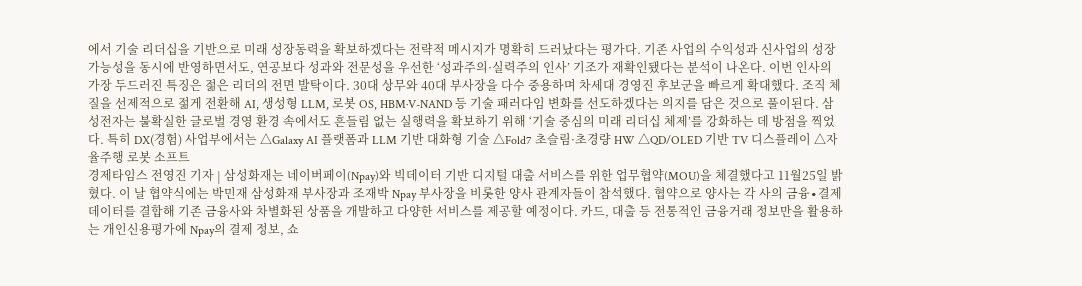에서 기술 리더십을 기반으로 미래 성장동력을 확보하겠다는 전략적 메시지가 명확히 드러났다는 평가다. 기존 사업의 수익성과 신사업의 성장 가능성을 동시에 반영하면서도, 연공보다 성과와 전문성을 우선한 ‘성과주의·실력주의 인사’ 기조가 재확인됐다는 분석이 나온다. 이번 인사의 가장 두드러진 특징은 젊은 리더의 전면 발탁이다. 30대 상무와 40대 부사장을 다수 중용하며 차세대 경영진 후보군을 빠르게 확대했다. 조직 체질을 선제적으로 젊게 전환해 AI, 생성형 LLM, 로봇 OS, HBM·V-NAND 등 기술 패러다임 변화를 선도하겠다는 의지를 담은 것으로 풀이된다. 삼성전자는 불확실한 글로벌 경영 환경 속에서도 흔들림 없는 실행력을 확보하기 위해 ‘기술 중심의 미래 리더십 체제’를 강화하는 데 방점을 찍었다. 특히 DX(경험) 사업부에서는 △Galaxy AI 플랫폼과 LLM 기반 대화형 기술 △Fold7 초슬림·초경량 HW △QD/OLED 기반 TV 디스플레이 △자율주행 로봇 소프트
경제타임스 전영진 기자 | 삼성화재는 네이버페이(Npay)와 빅데이터 기반 디지털 대출 서비스를 위한 업무협약(MOU)을 체결했다고 11월25일 밝혔다. 이 날 협약식에는 박민재 삼성화재 부사장과 조재박 Npay 부사장을 비롯한 양사 관계자들이 참석했다. 협약으로 양사는 각 사의 금융∙결제 데이터를 결합해 기존 금융사와 차별화된 상품을 개발하고 다양한 서비스를 제공할 예정이다. 카드, 대출 등 전통적인 금융거래 정보만을 활용하는 개인신용평가에 Npay의 결제 정보, 쇼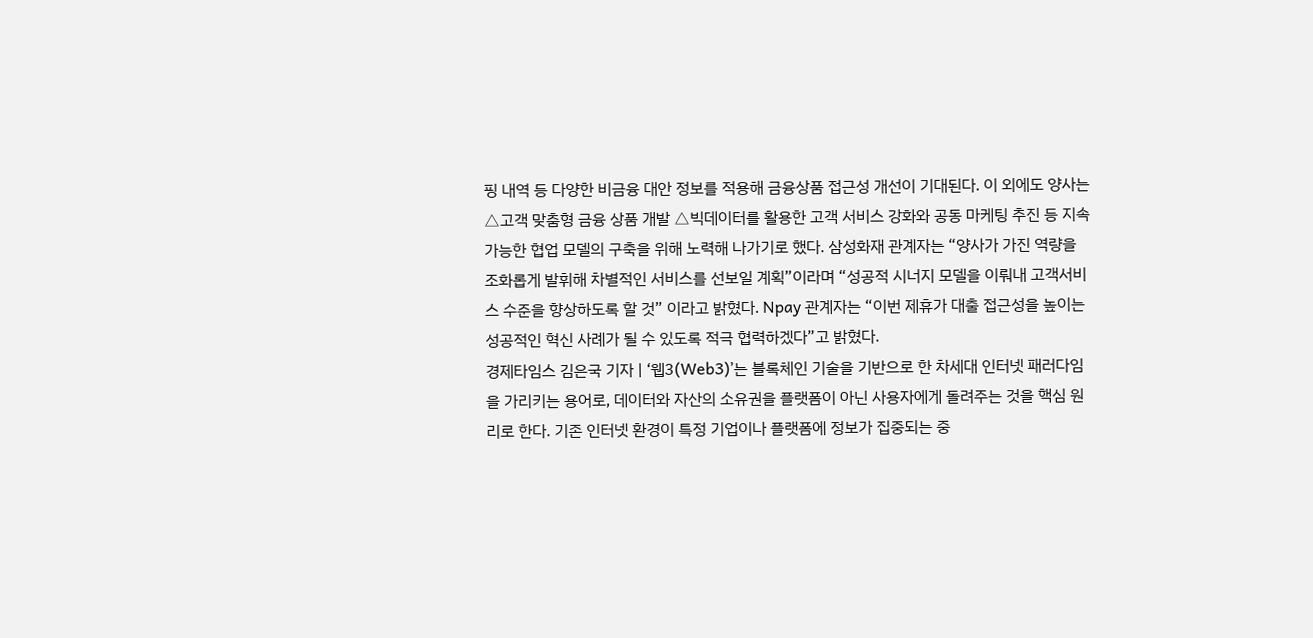핑 내역 등 다양한 비금융 대안 정보를 적용해 금융상품 접근성 개선이 기대된다. 이 외에도 양사는 △고객 맞춤형 금융 상품 개발 △빅데이터를 활용한 고객 서비스 강화와 공동 마케팅 추진 등 지속 가능한 협업 모델의 구축을 위해 노력해 나가기로 했다. 삼성화재 관계자는 “양사가 가진 역량을 조화롭게 발휘해 차별적인 서비스를 선보일 계획”이라며 “성공적 시너지 모델을 이뤄내 고객서비스 수준을 향상하도록 할 것” 이라고 밝혔다. Npay 관계자는 “이번 제휴가 대출 접근성을 높이는 성공적인 혁신 사례가 될 수 있도록 적극 협력하겠다”고 밝혔다.
경제타임스 김은국 기자 | ‘웹3(Web3)’는 블록체인 기술을 기반으로 한 차세대 인터넷 패러다임을 가리키는 용어로, 데이터와 자산의 소유권을 플랫폼이 아닌 사용자에게 돌려주는 것을 핵심 원리로 한다. 기존 인터넷 환경이 특정 기업이나 플랫폼에 정보가 집중되는 중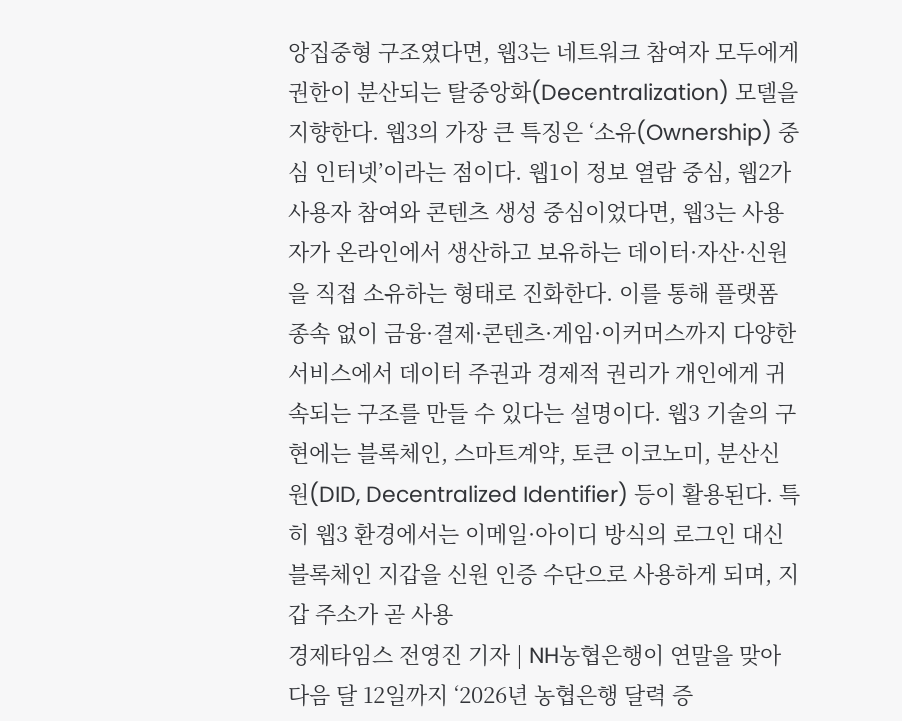앙집중형 구조였다면, 웹3는 네트워크 참여자 모두에게 권한이 분산되는 탈중앙화(Decentralization) 모델을 지향한다. 웹3의 가장 큰 특징은 ‘소유(Ownership) 중심 인터넷’이라는 점이다. 웹1이 정보 열람 중심, 웹2가 사용자 참여와 콘텐츠 생성 중심이었다면, 웹3는 사용자가 온라인에서 생산하고 보유하는 데이터·자산·신원을 직접 소유하는 형태로 진화한다. 이를 통해 플랫폼 종속 없이 금융·결제·콘텐츠·게임·이커머스까지 다양한 서비스에서 데이터 주권과 경제적 권리가 개인에게 귀속되는 구조를 만들 수 있다는 설명이다. 웹3 기술의 구현에는 블록체인, 스마트계약, 토큰 이코노미, 분산신원(DID, Decentralized Identifier) 등이 활용된다. 특히 웹3 환경에서는 이메일·아이디 방식의 로그인 대신 블록체인 지갑을 신원 인증 수단으로 사용하게 되며, 지갑 주소가 곧 사용
경제타임스 전영진 기자 | NH농협은행이 연말을 맞아 다음 달 12일까지 ‘2026년 농협은행 달력 증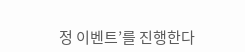정 이벤트’를 진행한다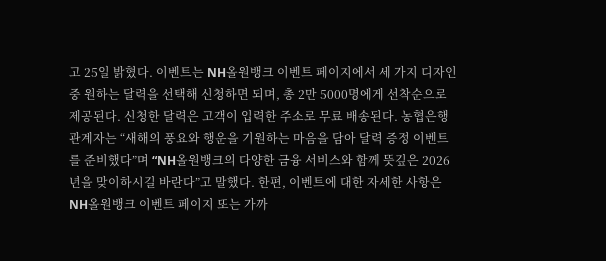고 25일 밝혔다. 이벤트는 NH올원뱅크 이벤트 페이지에서 세 가지 디자인 중 원하는 달력을 선택해 신청하면 되며, 총 2만 5000명에게 선착순으로 제공된다. 신청한 달력은 고객이 입력한 주소로 무료 배송된다. 농협은행 관계자는 “새해의 풍요와 행운을 기원하는 마음을 담아 달력 증정 이벤트를 준비했다”며 “NH올원뱅크의 다양한 금융 서비스와 함께 뜻깊은 2026년을 맞이하시길 바란다”고 말했다. 한편, 이벤트에 대한 자세한 사항은 NH올원뱅크 이벤트 페이지 또는 가까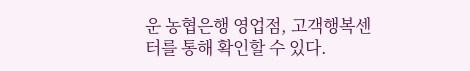운 농협은행 영업점, 고객행복센터를 통해 확인할 수 있다.